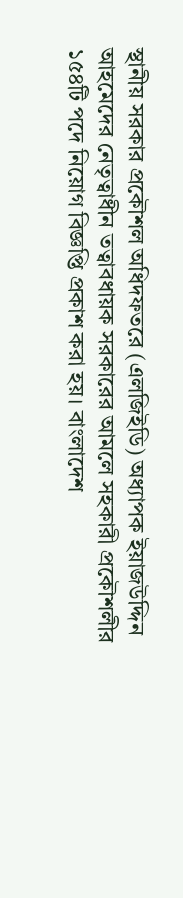স্থানীয় সরকার প্রকৌশল অধিদফতরে (এলজিইডি) অধ্যাপক ইয়াজউদ্দিন আহমেদের নেতৃত্বাধীন তত্বাবধায়ক সরকারের আমলে সহকারী প্রকৌশলীর ১৫৪টি পদে নিয়োগ বিজ্ঞপ্তি প্রকাশ করা হয়। বাংলাদেশ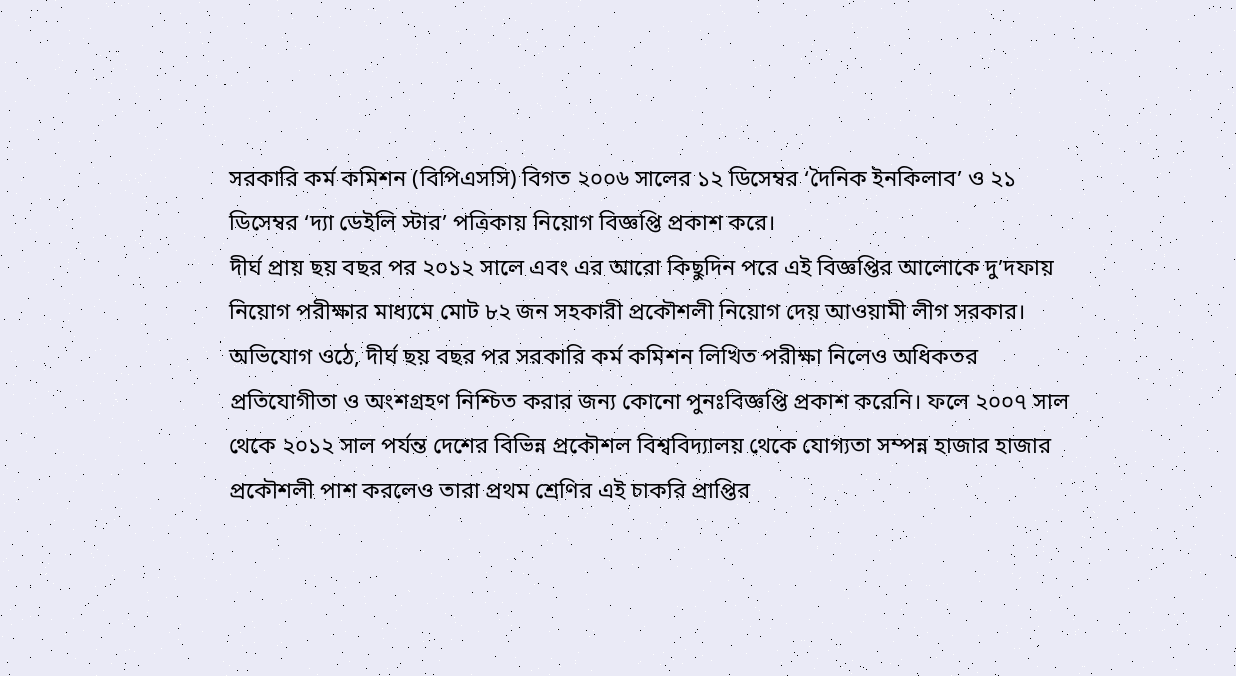সরকারি কর্ম কমিশন (বিপিএসসি) বিগত ২০০৬ সালের ১২ ডিসেম্বর ‘দৈনিক ইনকিলাব’ ও ২১ ডিসেম্বর ‘দ্যা ডেইলি স্টার’ পত্রিকায় নিয়োগ বিজ্ঞপ্তি প্রকাশ করে।
দীর্ঘ প্রায় ছয় বছর পর ২০১২ সালে এবং এর আরো কিছুদিন পরে এই বিজ্ঞপ্তির আলোকে দু’দফায় নিয়োগ পরীক্ষার মাধ্যমে মোট ৮২ জন সহকারী প্রকৌশলী নিয়োগ দেয় আওয়ামী লীগ সরকার।
অভিযোগ ওঠে, দীর্ঘ ছয় বছর পর সরকারি কর্ম কমিশন লিখিত পরীক্ষা নিলেও অধিকতর প্রতিযোগীতা ও অংশগ্রহণ নিশ্চিত করার জন্য কোনো পুনঃবিজ্ঞপ্তি প্রকাশ করেনি। ফলে ২০০৭ সাল থেকে ২০১২ সাল পর্যন্ত দেশের বিভিন্ন প্রকৌশল বিশ্ববিদ্যালয় থেকে যোগ্যতা সম্পন্ন হাজার হাজার প্রকৌশলী পাশ করলেও তারা প্রথম শ্রেণির এই চাকরি প্রাপ্তির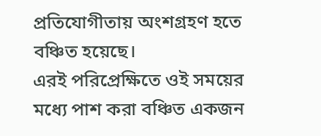প্রতিযোগীতায় অংশগ্রহণ হতে বঞ্চিত হয়েছে।
এরই পরিপ্রেক্ষিতে ওই সময়ের মধ্যে পাশ করা বঞ্চিত একজন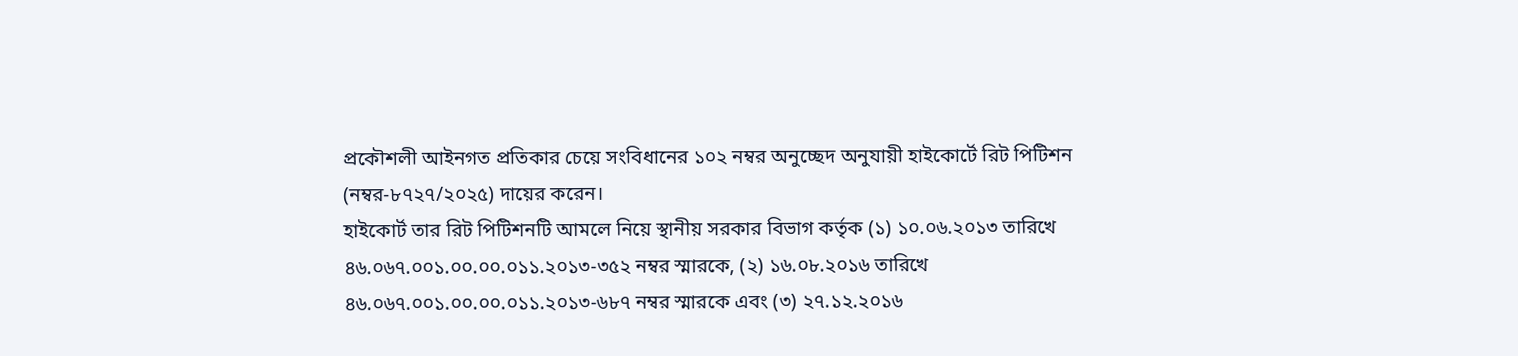প্রকৌশলী আইনগত প্রতিকার চেয়ে সংবিধানের ১০২ নম্বর অনুচ্ছেদ অনুযায়ী হাইকোর্টে রিট পিটিশন (নম্বর-৮৭২৭/২০২৫) দায়ের করেন।
হাইকোর্ট তার রিট পিটিশনটি আমলে নিয়ে স্থানীয় সরকার বিভাগ কর্তৃক (১) ১০.০৬.২০১৩ তারিখে ৪৬.০৬৭.০০১.০০.০০.০১১.২০১৩-৩৫২ নম্বর স্মারকে, (২) ১৬.০৮.২০১৬ তারিখে ৪৬.০৬৭.০০১.০০.০০.০১১.২০১৩-৬৮৭ নম্বর স্মারকে এবং (৩) ২৭.১২.২০১৬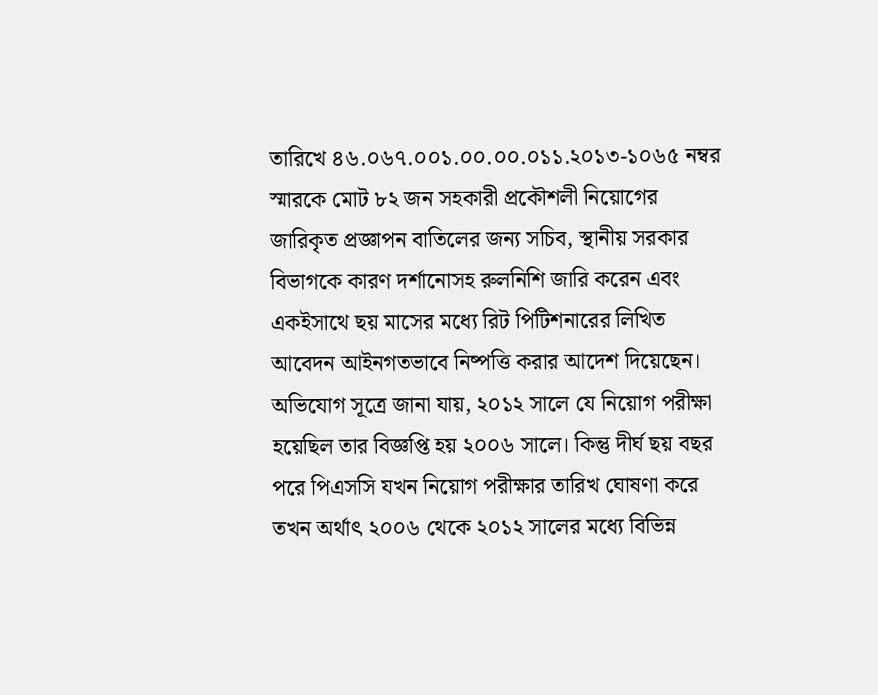তারিখে ৪৬.০৬৭.০০১.০০.০০.০১১.২০১৩-১০৬৫ নম্বর স্মারকে মোট ৮২ জন সহকারী প্রকৌশলী নিয়োগের জারিকৃত প্রজ্ঞাপন বাতিলের জন্য সচিব, স্থানীয় সরকার বিভাগকে কারণ দর্শানোসহ রুলনিশি জারি করেন এবং একইসাথে ছয় মাসের মধ্যে রিট পিটিশনারের লিখিত আবেদন আইনগতভাবে নিষ্পত্তি করার আদেশ দিয়েছেন।
অভিযোগ সূত্রে জানা যায়, ২০১২ সালে যে নিয়োগ পরীক্ষা হয়েছিল তার বিজ্ঞপ্তি হয় ২০০৬ সালে। কিন্তু দীর্ঘ ছয় বছর পরে পিএসসি যখন নিয়োগ পরীক্ষার তারিখ ঘোষণা করে তখন অর্থাৎ ২০০৬ থেকে ২০১২ সালের মধ্যে বিভিন্ন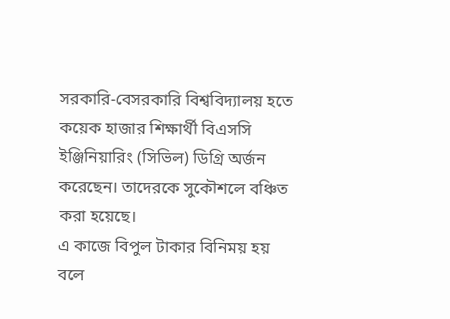সরকারি-বেসরকারি বিশ্ববিদ্যালয় হতে কয়েক হাজার শিক্ষার্থী বিএসসি ইঞ্জিনিয়ারিং (সিভিল) ডিগ্রি অর্জন করেছেন। তাদেরকে সুকৌশলে বঞ্চিত করা হয়েছে।
এ কাজে বিপুল টাকার বিনিময় হয় বলে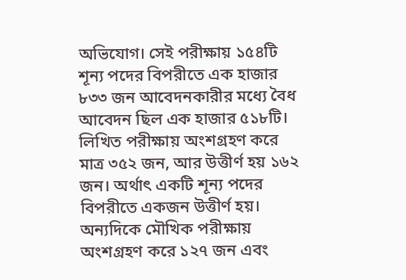অভিযোগ। সেই পরীক্ষায় ১৫৪টি শূন্য পদের বিপরীতে এক হাজার ৮৩৩ জন আবেদনকারীর মধ্যে বৈধ আবেদন ছিল এক হাজার ৫১৮টি। লিখিত পরীক্ষায় অংশগ্রহণ করে মাত্র ৩৫২ জন, আর উত্তীর্ণ হয় ১৬২ জন। অর্থাৎ একটি শূন্য পদের বিপরীতে একজন উত্তীর্ণ হয়।
অন্যদিকে মৌখিক পরীক্ষায় অংশগ্রহণ করে ১২৭ জন এবং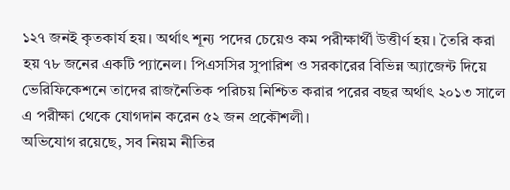১২৭ জনই কৃতকার্য হয়। অর্থাৎ শূন্য পদের চেয়েও কম পরীক্ষার্থী উত্তীর্ণ হয়। তৈরি করা হয় ৭৮ জনের একটি প্যানেল। পিএসসির সুপারিশ ও সরকারের বিভিন্ন অ্যাজেন্ট দিয়ে ভেরিফিকেশনে তাদের রাজনৈতিক পরিচয় নিশ্চিত করার পরের বছর অর্থাৎ ২০১৩ সালে এ পরীক্ষা থেকে যোগদান করেন ৫২ জন প্রকৌশলী।
অভিযোগ রয়েছে, সব নিয়ম নীতির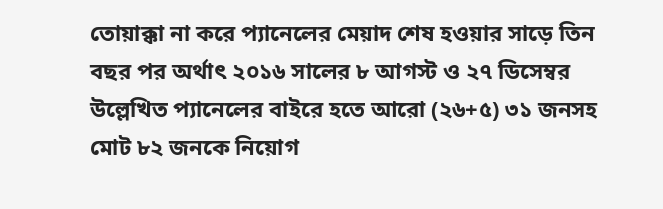তোয়াক্কা না করে প্যানেলের মেয়াদ শেষ হওয়ার সাড়ে তিন বছর পর অর্থাৎ ২০১৬ সালের ৮ আগস্ট ও ২৭ ডিসেম্বর উল্লেখিত প্যানেলের বাইরে হতে আরো (২৬+৫) ৩১ জনসহ মোট ৮২ জনকে নিয়োগ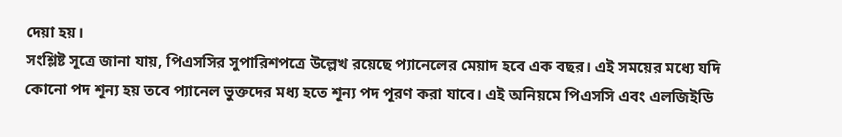দেয়া হয়।
সংশ্লিষ্ট সূত্রে জানা যায়, পিএসসির সুপারিশপত্রে উল্লেখ রয়েছে প্যানেলের মেয়াদ হবে এক বছর। এই সময়ের মধ্যে যদি কোনো পদ শূন্য হয় তবে প্যানেল ভুক্তদের মধ্য হতে শূন্য পদ পূরণ করা যাবে। এই অনিয়মে পিএসসি এবং এলজিইডি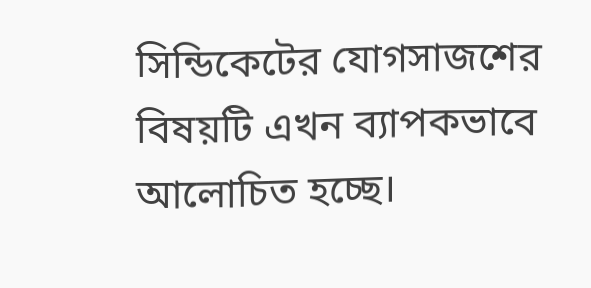সিন্ডিকেটের যোগসাজশের বিষয়টি এখন ব্যাপকভাবে আলোচিত হচ্ছে।